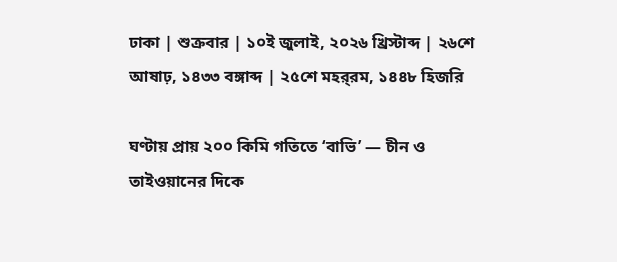ঢাকা | শুক্রবার | ১০ই জুলাই, ২০২৬ খ্রিস্টাব্দ | ২৬শে আষাঢ়, ১৪৩৩ বঙ্গাব্দ | ২৫শে মহর্‌রম, ১৪৪৮ হিজরি

ঘণ্টায় প্রায় ২০০ কিমি গতিতে ‘বাভি’ — চীন ও তাইওয়ানের দিকে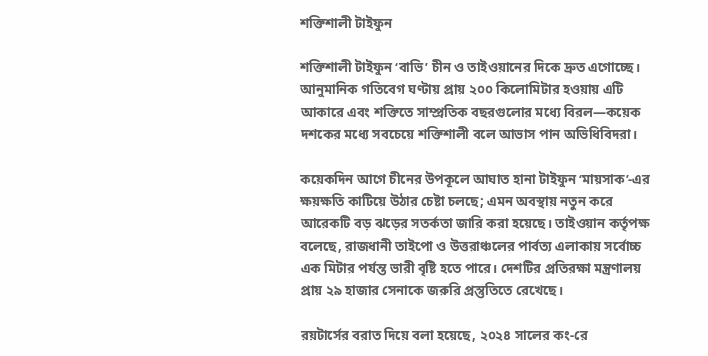শক্তিশালী টাইফুন

শক্তিশালী টাইফুন ‘বাভি’ চীন ও তাইওয়ানের দিকে দ্রুত এগোচ্ছে। আনুমানিক গতিবেগ ঘণ্টায় প্রায় ২০০ কিলোমিটার হওয়ায় এটি আকারে এবং শক্তিতে সাম্প্রতিক বছরগুলোর মধ্যে বিরল—কয়েক দশকের মধ্যে সবচেয়ে শক্তিশালী বলে আভাস পান অভিধিবিদরা।

কয়েকদিন আগে চীনের উপকূলে আঘাত হানা টাইফুন ‘মায়সাক’-এর ক্ষয়ক্ষতি কাটিয়ে উঠার চেষ্টা চলছে; এমন অবস্থায় নতুন করে আরেকটি বড় ঝড়ের সতর্কতা জারি করা হয়েছে। তাইওয়ান কর্তৃপক্ষ বলেছে, রাজধানী তাইপো ও উত্তরাঞ্চলের পার্বত্য এলাকায় সর্বোচ্চ এক মিটার পর্যন্ত ভারী বৃষ্টি হতে পারে। দেশটির প্রতিরক্ষা মন্ত্রণালয় প্রায় ২৯ হাজার সেনাকে জরুরি প্রস্তুতিতে রেখেছে।

রয়টার্সের বরাত দিয়ে বলা হয়েছে, ২০২৪ সালের কং-রে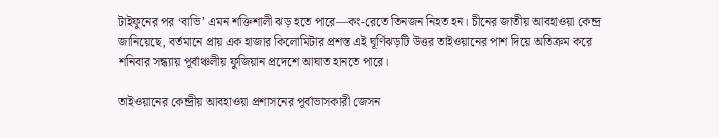টাইফুনের পর ‘বাভি’ এমন শক্তিশালী ঝড় হতে পারে—কং-রেতে তিনজন নিহত হন। চীনের জাতীয় আবহাওয়া কেন্দ্র জানিয়েছে, বর্তমানে প্রায় এক হাজার কিলোমিটার প্রশস্ত এই ঘূর্ণিঝড়টি উত্তর তাইওয়ানের পাশ দিয়ে অতিক্রম করে শনিবার সন্ধ্যায় পূর্বাঞ্চলীয় ফুজিয়ান প্রদেশে আঘাত হানতে পারে।

তাইওয়ানের কেন্দ্রীয় আবহাওয়া প্রশাসনের পূর্বাভাসকারী জেসন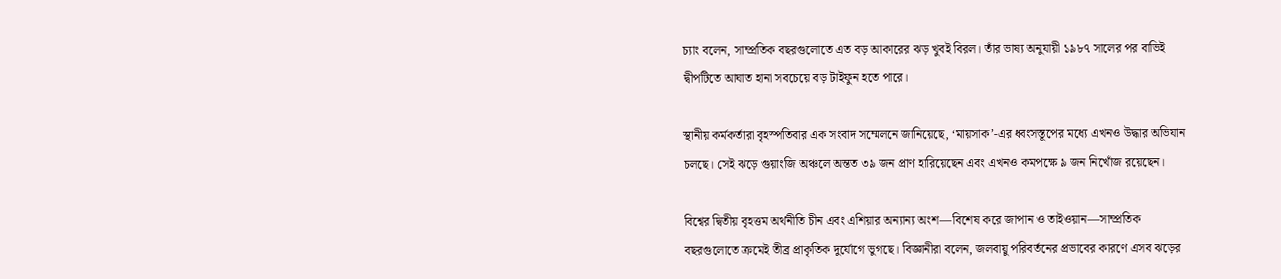চ্যাং বলেন, সাম্প্রতিক বছরগুলোতে এত বড় আকারের ঝড় খুবই বিরল। তাঁর ভাষ্য অনুযায়ী ১৯৮৭ সালের পর বাভিই দ্বীপটিতে আঘাত হানা সবচেয়ে বড় টাইফুন হতে পারে।

স্থানীয় কর্মকর্তারা বৃহস্পতিবার এক সংবাদ সম্মেলনে জানিয়েছে, ‘মায়সাক’-এর ধ্বংসস্তূপের মধ্যে এখনও উদ্ধার অভিযান চলছে। সেই ঝড়ে গুয়াংজি অঞ্চলে অন্তত ৩৯ জন প্রাণ হারিয়েছেন এবং এখনও কমপক্ষে ৯ জন নিখোঁজ রয়েছেন।

বিশ্বের দ্বিতীয় বৃহত্তম অর্থনীতি চীন এবং এশিয়ার অন্যান্য অংশ—বিশেষ করে জাপান ও তাইওয়ান—সাম্প্রতিক বছরগুলোতে ক্রমেই তীব্র প্রাকৃতিক দুর্যোগে ভুগছে। বিজ্ঞানীরা বলেন, জলবায়ু পরিবর্তনের প্রভাবের কারণে এসব ঝড়ের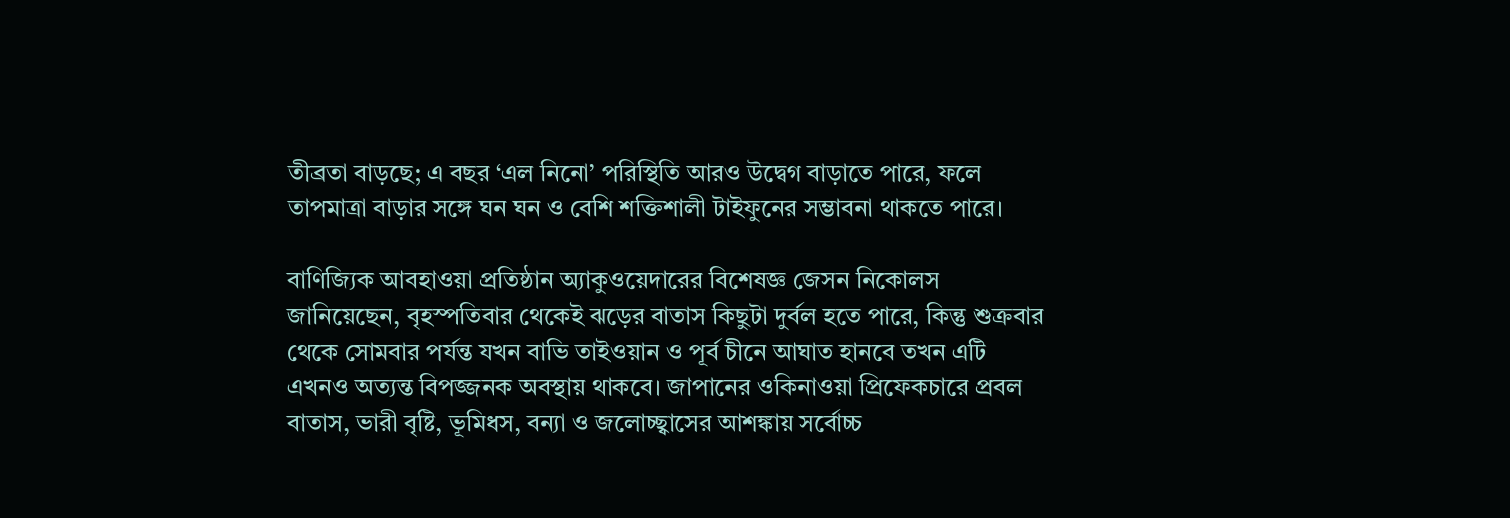তীব্রতা বাড়ছে; এ বছর ‘এল নিনো’ পরিস্থিতি আরও উদ্বেগ বাড়াতে পারে, ফলে তাপমাত্রা বাড়ার সঙ্গে ঘন ঘন ও বেশি শক্তিশালী টাইফুনের সম্ভাবনা থাকতে পারে।

বাণিজ্যিক আবহাওয়া প্রতিষ্ঠান অ্যাকুওয়েদারের বিশেষজ্ঞ জেসন নিকোলস জানিয়েছেন, বৃহস্পতিবার থেকেই ঝড়ের বাতাস কিছুটা দুর্বল হতে পারে, কিন্তু শুক্রবার থেকে সোমবার পর্যন্ত যখন বাভি তাইওয়ান ও পূর্ব চীনে আঘাত হানবে তখন এটি এখনও অত্যন্ত বিপজ্জনক অবস্থায় থাকবে। জাপানের ওকিনাওয়া প্রিফেকচারে প্রবল বাতাস, ভারী বৃষ্টি, ভূমিধস, বন্যা ও জলোচ্ছ্বাসের আশঙ্কায় সর্বোচ্চ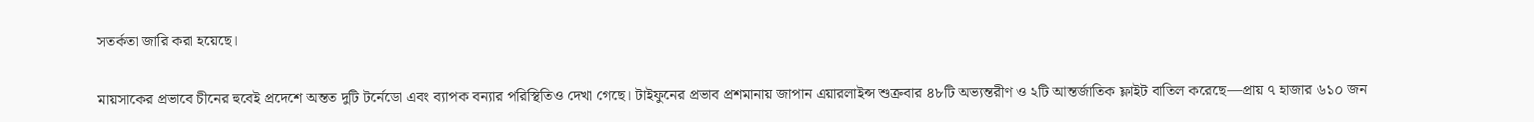সতর্কতা জারি করা হয়েছে।

মায়সাকের প্রভাবে চীনের হুবেই প্রদেশে অন্তত দুটি টর্নেডো এবং ব্যাপক বন্যার পরিস্থিতিও দেখা গেছে। টাইফুনের প্রভাব প্রশমানায় জাপান এয়ারলাইন্স শুক্রবার ৪৮টি অভ্যন্তরীণ ও ২টি আন্তর্জাতিক ফ্লাইট বাতিল করেছে—প্রায় ৭ হাজার ৬১০ জন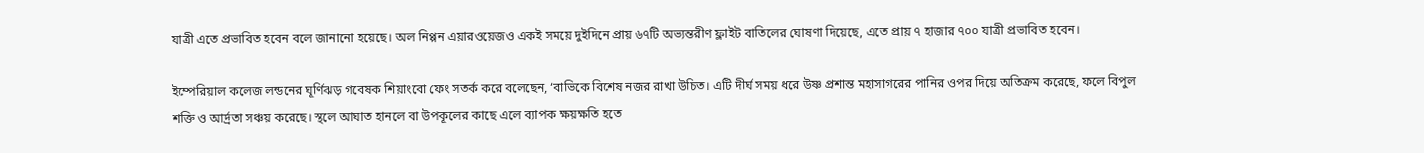যাত্রী এতে প্রভাবিত হবেন বলে জানানো হয়েছে। অল নিপ্পন এয়ারওয়েজও একই সময়ে দুইদিনে প্রায় ৬৭টি অভ্যন্তরীণ ফ্লাইট বাতিলের ঘোষণা দিয়েছে, এতে প্রায় ৭ হাজার ৭০০ যাত্রী প্রভাবিত হবেন।

ইম্পেরিয়াল কলেজ লন্ডনের ঘূর্ণিঝড় গবেষক শিয়াংবো ফেং সতর্ক করে বলেছেন, ‘বাভিকে বিশেষ নজর রাখা উচিত। এটি দীর্ঘ সময় ধরে উষ্ণ প্রশান্ত মহাসাগরের পানির ওপর দিয়ে অতিক্রম করেছে, ফলে বিপুল শক্তি ও আর্দ্রতা সঞ্চয় করেছে। স্থলে আঘাত হানলে বা উপকূলের কাছে এলে ব্যাপক ক্ষয়ক্ষতি হতে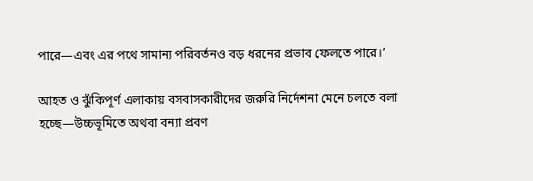পারে—এবং এর পথে সামান্য পরিবর্তনও বড় ধরনের প্রভাব ফেলতে পারে।’

আহত ও ঝুঁকিপূর্ণ এলাকায় বসবাসকারীদের জরুরি নির্দেশনা মেনে চলতে বলা হচ্ছে—উচ্চভূমিতে অথবা বন্যা প্রবণ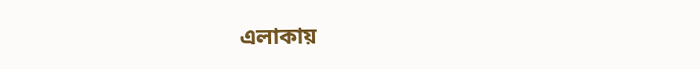এলাকায়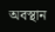অবস্থান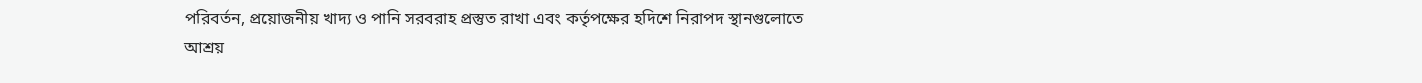পরিবর্তন, প্রয়োজনীয় খাদ্য ও পানি সরবরাহ প্রস্তুত রাখা এবং কর্তৃপক্ষের হদিশে নিরাপদ স্থানগুলোতে আশ্রয়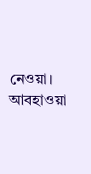নেওয়া। আবহাওয়া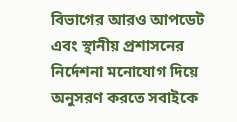বিভাগের আরও আপডেট এবং স্থানীয় প্রশাসনের নির্দেশনা মনোযোগ দিয়ে অনুসরণ করতে সবাইকে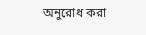অনুরোধ করা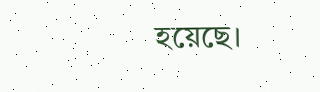হয়েছে।